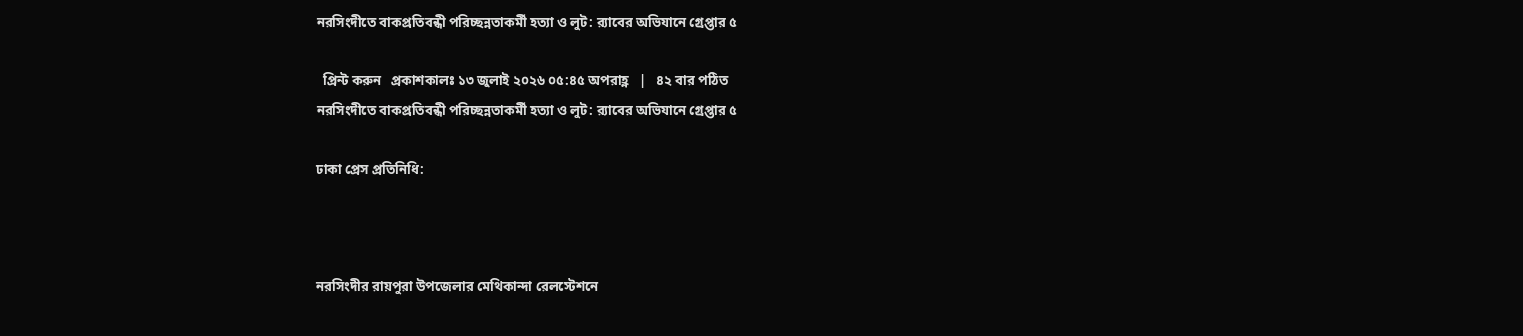নরসিংদীতে বাকপ্রতিবন্ধী পরিচ্ছন্নতাকর্মী হত্যা ও লুট: র‌্যাবের অভিযানে গ্রেপ্তার ৫

  প্রিন্ট করুন   প্রকাশকালঃ ১৩ জুলাই ২০২৬ ০৫:৪৫ অপরাহ্ণ   |   ৪২ বার পঠিত
নরসিংদীতে বাকপ্রতিবন্ধী পরিচ্ছন্নতাকর্মী হত্যা ও লুট: র‌্যাবের অভিযানে গ্রেপ্তার ৫

ঢাকা প্রেস প্রতিনিধি:



নরসিংদীর রায়পুরা উপজেলার মেথিকান্দা রেলস্টেশনে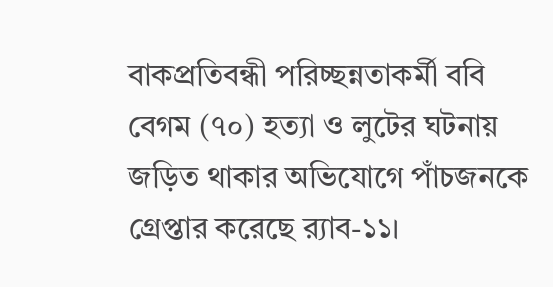বাকপ্রতিবন্ধী পরিচ্ছন্নতাকর্মী ববি বেগম (৭০) হত্যা ও লুটের ঘটনায় জড়িত থাকার অভিযোগে পাঁচজনকে গ্রেপ্তার করেছে র‌্যাব-১১।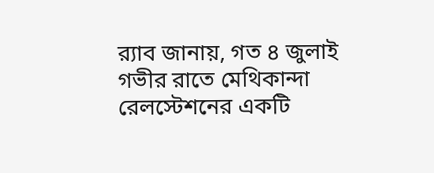র‌্যাব জানায়, গত ৪ জুলাই গভীর রাতে মেথিকান্দা রেলস্টেশনের একটি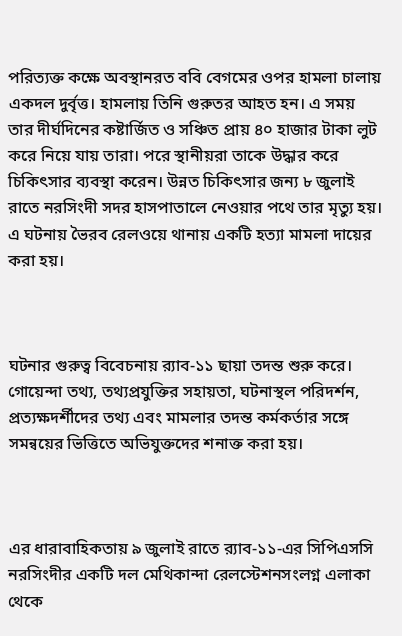পরিত্যক্ত কক্ষে অবস্থানরত ববি বেগমের ওপর হামলা চালায় একদল দুর্বৃত্ত। হামলায় তিনি গুরুতর আহত হন। এ সময় তার দীর্ঘদিনের কষ্টার্জিত ও সঞ্চিত প্রায় ৪০ হাজার টাকা লুট করে নিয়ে যায় তারা। পরে স্থানীয়রা তাকে উদ্ধার করে চিকিৎসার ব্যবস্থা করেন। উন্নত চিকিৎসার জন্য ৮ জুলাই রাতে নরসিংদী সদর হাসপাতালে নেওয়ার পথে তার মৃত্যু হয়। এ ঘটনায় ভৈরব রেলওয়ে থানায় একটি হত্যা মামলা দায়ের করা হয়।



ঘটনার গুরুত্ব বিবেচনায় র‌্যাব-১১ ছায়া তদন্ত শুরু করে। গোয়েন্দা তথ্য, তথ্যপ্রযুক্তির সহায়তা, ঘটনাস্থল পরিদর্শন, প্রত্যক্ষদর্শীদের তথ্য এবং মামলার তদন্ত কর্মকর্তার সঙ্গে সমন্বয়ের ভিত্তিতে অভিযুক্তদের শনাক্ত করা হয়।



এর ধারাবাহিকতায় ৯ জুলাই রাতে র‌্যাব-১১-এর সিপিএসসি নরসিংদীর একটি দল মেথিকান্দা রেলস্টেশনসংলগ্ন এলাকা থেকে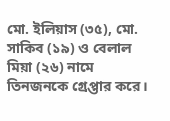মো. ইলিয়াস (৩৫), মো. সাকিব (১৯) ও বেলাল মিয়া (২৬) নামে তিনজনকে গ্রেপ্তার করে।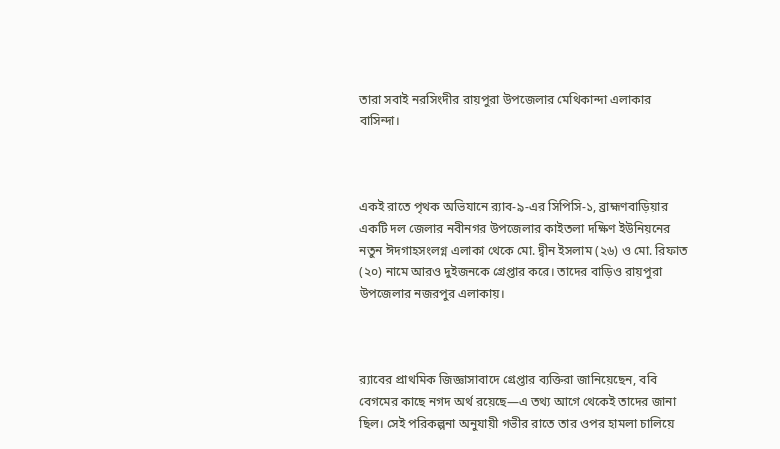তারা সবাই নরসিংদীর রায়পুরা উপজেলার মেথিকান্দা এলাকার বাসিন্দা।



একই রাতে পৃথক অভিযানে র‌্যাব-৯-এর সিপিসি-১, ব্রাহ্মণবাড়িয়ার একটি দল জেলার নবীনগর উপজেলার কাইতলা দক্ষিণ ইউনিয়নের নতুন ঈদগাহসংলগ্ন এলাকা থেকে মো. দ্বীন ইসলাম (২৬) ও মো. রিফাত (২০) নামে আরও দুইজনকে গ্রেপ্তার করে। তাদের বাড়িও রায়পুরা উপজেলার নজরপুর এলাকায়।



র‌্যাবের প্রাথমিক জিজ্ঞাসাবাদে গ্রেপ্তার ব্যক্তিরা জানিয়েছেন, ববি বেগমের কাছে নগদ অর্থ রয়েছে—এ তথ্য আগে থেকেই তাদের জানা ছিল। সেই পরিকল্পনা অনুযায়ী গভীর রাতে তার ওপর হামলা চালিয়ে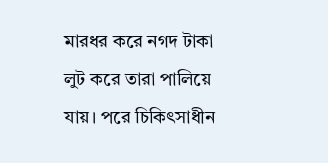মারধর করে নগদ টাকা লুট করে তারা পালিয়ে যায়। পরে চিকিৎসাধীন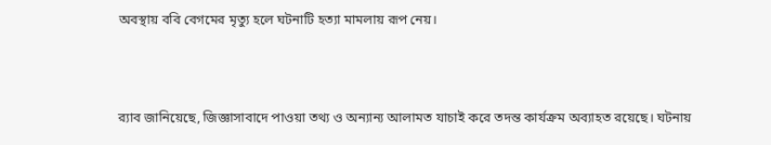অবস্থায় ববি বেগমের মৃত্যু হলে ঘটনাটি হত্যা মামলায় রূপ নেয়।



র‌্যাব জানিয়েছে, জিজ্ঞাসাবাদে পাওয়া তথ্য ও অন্যান্য আলামত যাচাই করে তদন্ত কার্যক্রম অব্যাহত রয়েছে। ঘটনায়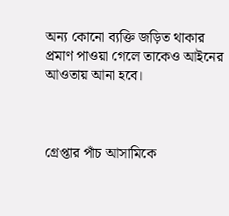অন্য কোনো ব্যক্তি জড়িত থাকার প্রমাণ পাওয়া গেলে তাকেও আইনের আওতায় আনা হবে।



গ্রেপ্তার পাঁচ আসামিকে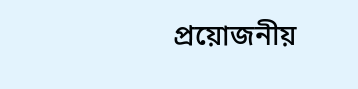প্রয়োজনীয়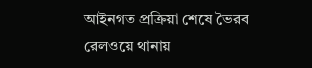আইনগত প্রক্রিয়া শেষে ভৈরব রেলওয়ে থানায়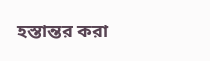হস্তান্তর করা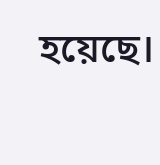হয়েছে।